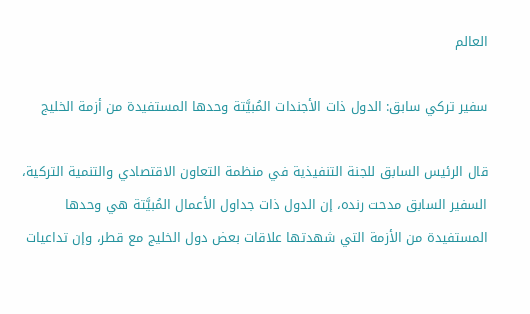العالم

سفير تركي سابق: الدول ذات الأجندات المُبيَّتة وحدها المستفيدة من أزمة الخليج

قال الرئيس السابق للجنة التنفيذية في منظمة التعاون الاقتصادي والتنمية التركية، السفير السابق مدحت رنده، إن الدول ذات جداول الأعمال المُبيَّتة هي وحدها المستفيدة من الأزمة التي شهدتها علاقات بعض دول الخليج مع قطر، وإن تداعيات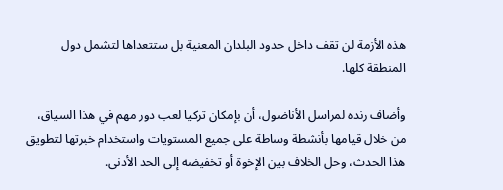هذه الأزمة لن تقف داخل حدود البلدان المعنية بل ستتعداها لتشمل دول المنطقة كلها.

وأضاف رنده لمراسل الأناضول، أن بإمكان تركيا لعب دور مهم في هذا السياق، من خلال قيامها بأنشطة وساطة على جميع المستويات واستخدام خبرتها لتطويق هذا الحدث، وحل الخلاف بين الإخوة أو تخفيضه إلى الحد الأدنى.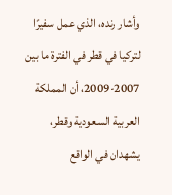وأشار رنده، الذي عمل سفيرًا لتركيا في قطر في الفترة ما بين 2007-2009، أن المملكة العربية السعودية وقطر، يشهدان في الواقع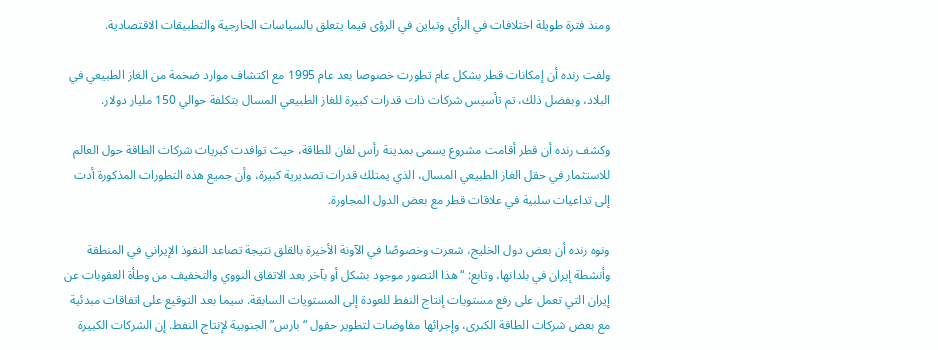ومنذ فترة طويلة اختلافات في الرأي وتباين في الرؤى فيما يتعلق بالسياسات الخارجية والتطبيقات الاقتصادية.

ولفت رنده أن إمكانات قطر بشكل عام تطورت خصوصا بعد عام 1995 مع اكتشاف موارد ضخمة من الغاز الطبيعي في البلاد، وبفضل ذلك، تم تأسيس شركات ذات قدرات كبيرة للغاز الطبيعي المسال بتكلفة حوالي 150 مليار دولار.

وكشف رنده أن قطر أقامت مشروع يسمى بمدينة رأس لفان للطاقة، حيث توافدت كبريات شركات الطاقة حول العالم للاستثمار في حقل الغاز الطبيعي المسال، الذي يمتلك قدرات تصديرية كبيرة، وأن جميع هذه التطورات المذكورة أدت إلى تداعيات سلبية في علاقات قطر مع بعض الدول المجاورة.

ونوه رنده أن بعض دول الخليج، شعرت وخصوصًا في الآونة الأخيرة بالقلق نتيجة تصاعد النفوذ الإيراني في المنطقة وأنشطة إيران في بلدانها، وتابع: “هذا التصور موجود بشكل أو بآخر بعد الاتفاق النووي والتخفيف من وطأة العقوبات عن إيران التي تعمل على رفع مستويات إنتاج النفط للعودة إلى المستويات السابقة. سيما بعد التوقيع على اتفاقات مبدئية مع بعض شركات الطاقة الكبرى، وإجرائها مفاوضات لتطوير حقول “بارس” الجنوبية لإنتاج النفط. إن الشركات الكبيرة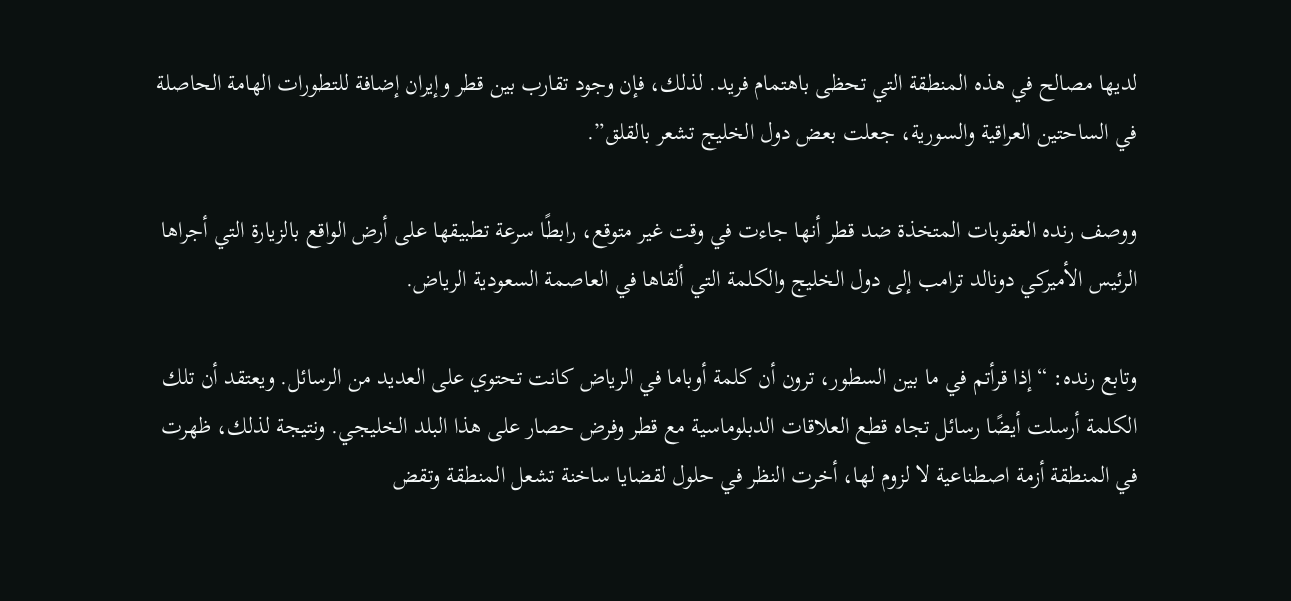لديها مصالح في هذه المنطقة التي تحظى باهتمام فريد. لذلك، فإن وجود تقارب بين قطر وإيران إضافة للتطورات الهامة الحاصلة في الساحتين العراقية والسورية، جعلت بعض دول الخليج تشعر بالقلق”.

ووصف رنده العقوبات المتخذة ضد قطر أنها جاءت في وقت غير متوقع، رابطًا سرعة تطبيقها على أرض الواقع بالزيارة التي أجراها الرئيس الأميركي دونالد ترامب إلى دول الخليج والكلمة التي ألقاها في العاصمة السعودية الرياض.

وتابع رنده: “إذا قرأتم في ما بين السطور، ترون أن كلمة أوباما في الرياض كانت تحتوي على العديد من الرسائل. ويعتقد أن تلك الكلمة أرسلت أيضًا رسائل تجاه قطع العلاقات الدبلوماسية مع قطر وفرض حصار على هذا البلد الخليجي. ونتيجة لذلك، ظهرت في المنطقة أزمة اصطناعية لا لزوم لها، أخرت النظر في حلول لقضايا ساخنة تشعل المنطقة وتقض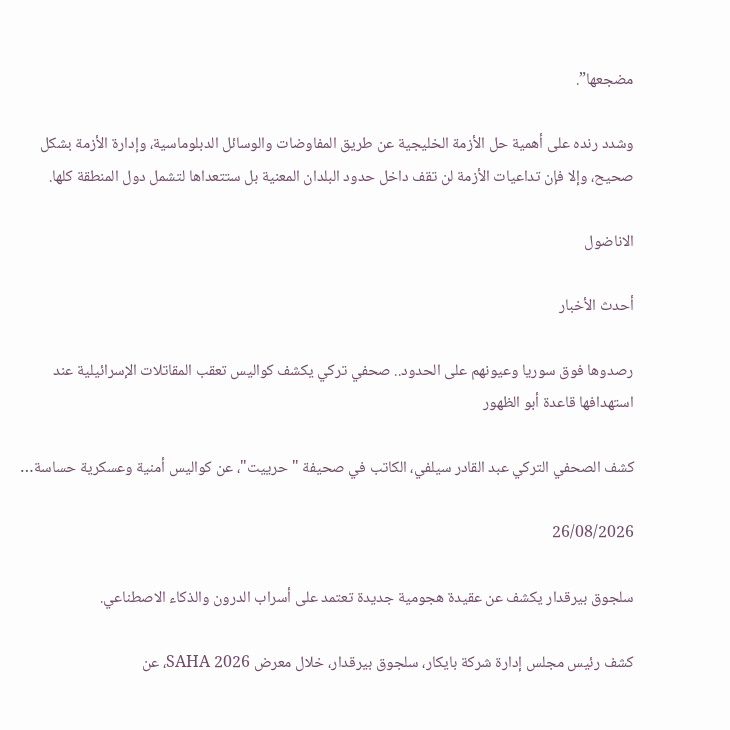مضجعها”.

وشدد رنده على أهمية حل الأزمة الخليجية عن طريق المفاوضات والوسائل الدبلوماسية، وإدارة الأزمة بشكل صحيح، وإلا فإن تداعيات الأزمة لن تقف داخل حدود البلدان المعنية بل ستتعداها لتشمل دول المنطقة كلها.

الاناضول

أحدث الأخبار

رصدوها فوق سوريا وعيونهم على الحدود.. صحفي تركي يكشف كواليس تعقب المقاتلات الإسرائيلية عند استهدافها قاعدة أبو الظهور

كشف الصحفي التركي عبد القادر سيلفي، الكاتب في صحيفة "حرييت"، عن كواليس أمنية وعسكرية حساسة…

26/08/2026

سلجوق بيرقدار يكشف عن عقيدة هجومية جديدة تعتمد على أسراب الدرون والذكاء الاصطناعي.

كشف رئيس مجلس إدارة شركة بايكار، سلجوق بيرقدار، خلال معرض SAHA 2026، عن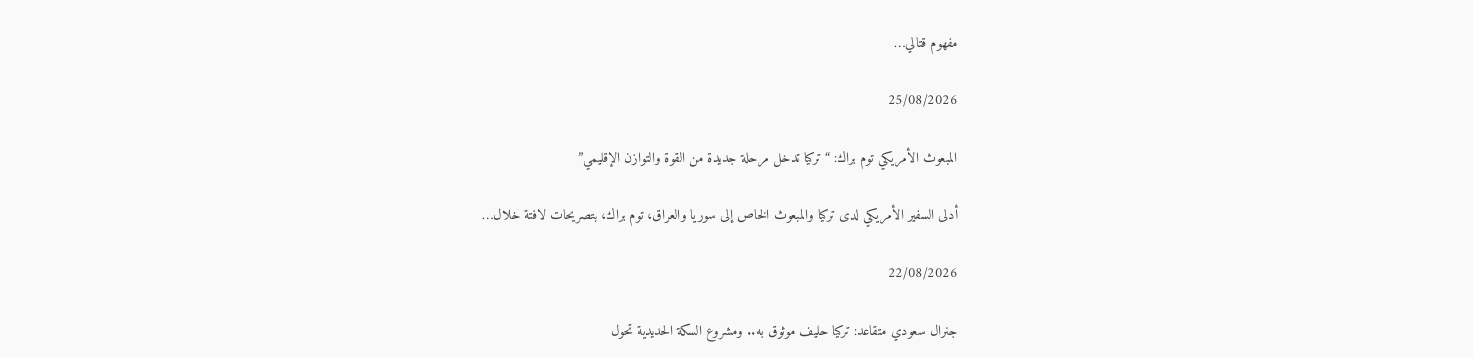مفهوم قتالي…

25/08/2026

المبعوث الأمريكي توم براك: “تركيا تدخل مرحلة جديدة من القوة والتوازن الإقليمي”

أدلى السفير الأمريكي لدى تركيا والمبعوث الخاص إلى سوريا والعراق، توم براك، بتصريحات لافتة خلال…

22/08/2026

جنرال سعودي متقاعد: تركيا حليف موثوق به.. ومشروع السكة الحديدية تحول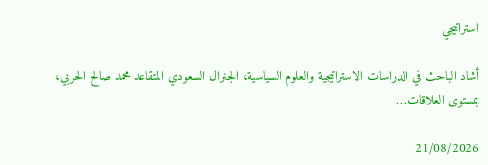استراتيجي

أشاد الباحث في الدراسات الاستراتيجية والعلوم السياسية، الجنرال السعودي المتقاعد محمد صالح الحربي، بمستوى العلاقات…

21/08/2026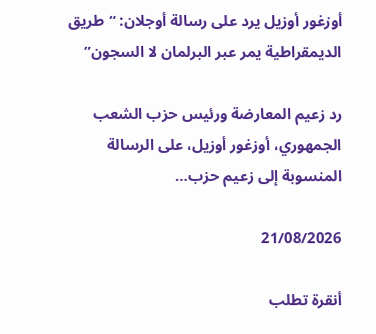أوزغور أوزيل يرد على رسالة أوجلان: “طريق الديمقراطية يمر عبر البرلمان لا السجون”

رد زعيم المعارضة ورئيس حزب الشعب الجمهوري، أوزغور أوزيل، على الرسالة المنسوبة إلى زعيم حزب…

21/08/2026

أنقرة تطلب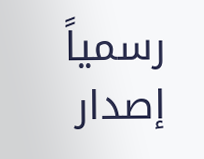رسمياً إصدار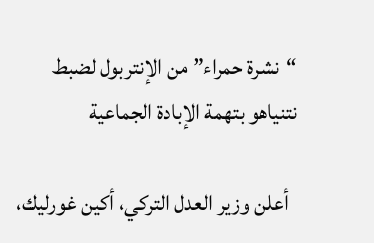“نشرة حمراء” من الإنتربول لضبط نتنياهو بتهمة الإبادة الجماعية

  أعلن وزير العدل التركي، أكين غورليك،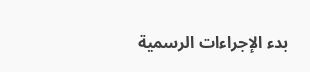بدء الإجراءات الرسمية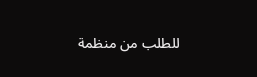للطلب من منظمة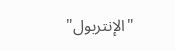"الإنتربول"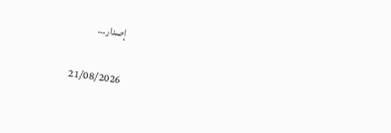إصدار…

21/08/2026